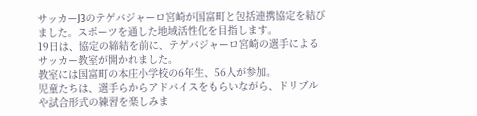サッカーJ3のテゲバジャーロ宮崎が国富町と包括連携協定を結びました。スポーツを通した地域活性化を目指します。
19日は、協定の締結を前に、テゲバジャーロ宮崎の選手によるサッカー教室が開かれました。
教室には国富町の本庄小学校の6年生、56人が参加。
児童たちは、選手らからアドバイスをもらいながら、ドリブルや試合形式の練習を楽しみま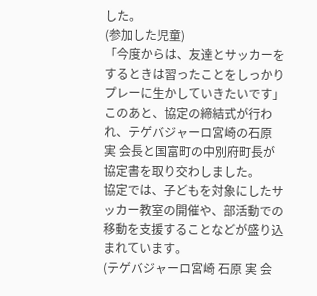した。
(参加した児童)
「今度からは、友達とサッカーをするときは習ったことをしっかりプレーに生かしていきたいです」
このあと、協定の締結式が行われ、テゲバジャーロ宮崎の石原 実 会長と国富町の中別府町長が協定書を取り交わしました。
協定では、子どもを対象にしたサッカー教室の開催や、部活動での移動を支援することなどが盛り込まれています。
(テゲバジャーロ宮崎 石原 実 会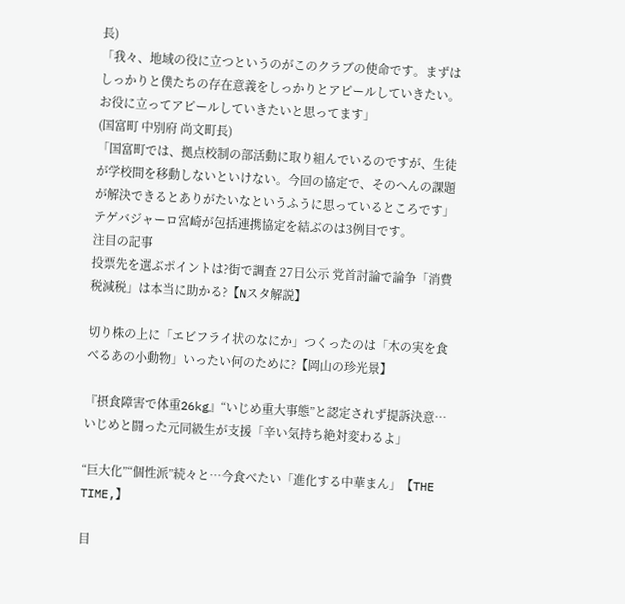長)
「我々、地域の役に立つというのがこのクラブの使命です。まずはしっかりと僕たちの存在意義をしっかりとアピールしていきたい。お役に立ってアピールしていきたいと思ってます」
(国富町 中別府 尚文町長)
「国富町では、拠点校制の部活動に取り組んでいるのですが、生徒が学校間を移動しないといけない。今回の協定で、そのへんの課題が解決できるとありがたいなというふうに思っているところです」
テゲバジャーロ宮崎が包括連携協定を結ぶのは3例目です。
注目の記事
投票先を選ぶポイントは?街で調査 27日公示 党首討論で論争「消費税減税」は本当に助かる?【Nスタ解説】

切り株の上に「エビフライ状のなにか」つくったのは「木の実を食べるあの小動物」いったい何のために?【岡山の珍光景】

『摂食障害で体重26kg』“いじめ重大事態”と認定されず提訴決意…いじめと闘った元同級生が支援「辛い気持ち絶対変わるよ」

“巨大化”“個性派”続々と…今食べたい「進化する中華まん」【THE TIME,】

目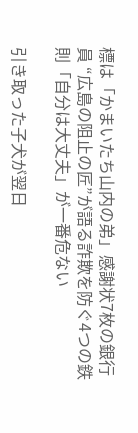標は「かまいたち山内の弟」感謝状7枚の銀行員 “広島の阻止の匠”が語る詐欺を防ぐ4つの鉄則「自分は大丈夫」が一番危ない

引き取った子犬が翌日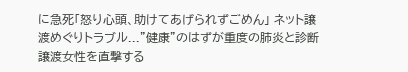に急死「怒り心頭、助けてあげられずごめん」 ネット譲渡めぐりトラブル..."健康"のはずが重度の肺炎と診断 譲渡女性を直撃する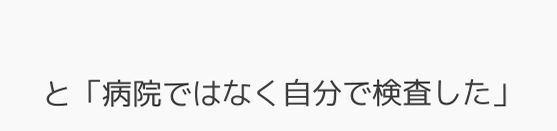と「病院ではなく自分で検査した」